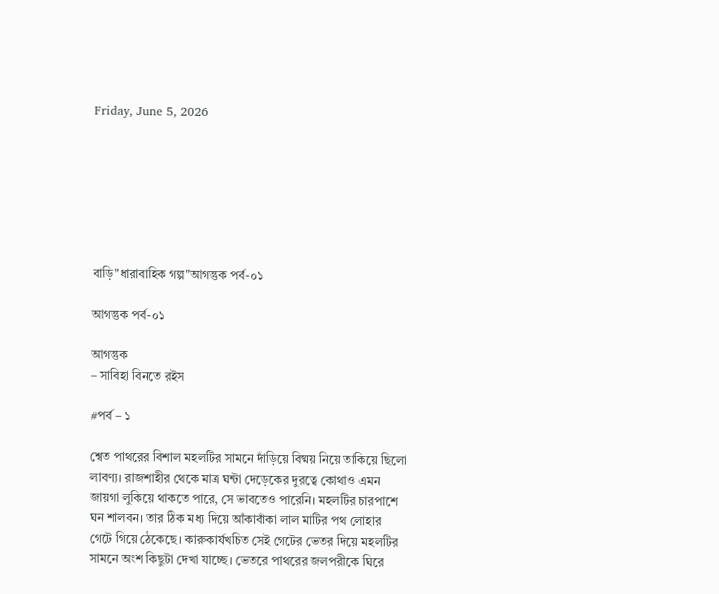Friday, June 5, 2026







বাড়ি"ধারাবাহিক গল্প"আগন্তুক পর্ব-০১

আগন্তুক পর্ব-০১

আগন্তুক
– সাবিহা বিনতে রইস

#পর্ব – ১

শ্বেত পাথরের বিশাল মহলটির সামনে দাঁড়িয়ে বিষ্ময় নিয়ে তাকিয়ে ছিলো লাবণ্য। রাজশাহীর থেকে মাত্র ঘন্টা দেড়েকের দুরত্বে কোথাও এমন জায়গা লুকিয়ে থাকতে পারে, সে ভাবতেও পারেনি। মহলটির চারপাশে ঘন শালবন। তার ঠিক মধ্য দিয়ে আঁকাবাঁকা লাল মাটির পথ লোহার গেটে গিয়ে ঠেকেছে। কারুকার্যখচিত সেই গেটের ভেতর দিয়ে মহলটির সামনে অংশ কিছুটা দেখা যাচ্ছে। ভেতরে পাথরের জলপরীকে ঘিরে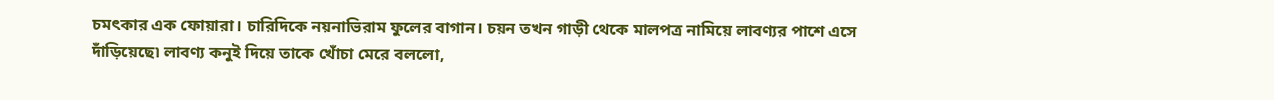চমৎকার এক ফোয়ারা। চারিদিকে নয়নাভিরাম ফুলের বাগান। চয়ন তখন গাড়ী থেকে মালপত্র নামিয়ে লাবণ্যর পাশে এসে দাঁড়িয়েছে৷ লাবণ্য কনুই দিয়ে তাকে খোঁচা মেরে বললো,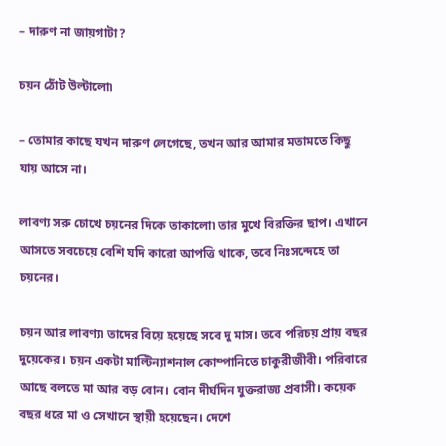– দারুণ না জায়গাটা?

চয়ন ঠোঁট উল্টালো৷

– তোমার কাছে যখন দারুণ লেগেছে, তখন আর আমার মতামতে কিছু যায় আসে না।

লাবণ্য সরু চোখে চয়নের দিকে তাকালো৷ তার মুখে বিরক্তির ছাপ। এখানে আসতে সবচেয়ে বেশি যদি কারো আপত্তি থাকে, তবে নিঃসন্দেহে তা চয়নের।

চয়ন আর লাবণ্য৷ তাদের বিয়ে হয়েছে সবে দু মাস। তবে পরিচয় প্রায় বছর দুয়েকের। চয়ন একটা মাল্টিন্যাশনাল কোম্পানিতে চাকুরীজীবী। পরিবারে আছে বলতে মা আর বড় বোন। বোন দীর্ঘদিন যুক্তরাজ্য প্রবাসী। কয়েক বছর ধরে মা ও সেখানে স্থায়ী হয়েছেন। দেশে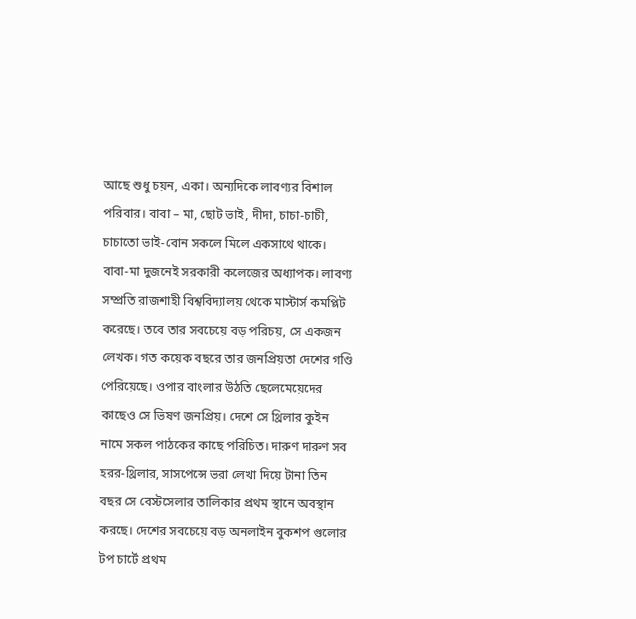আছে শুধু চয়ন, একা। অন্যদিকে লাবণ্যর বিশাল পরিবার। বাবা – মা, ছোট ভাই, দীদা, চাচা-চাচী, চাচাতো ভাই-বোন সকলে মিলে একসাথে থাকে। বাবা-মা দুজনেই সরকারী কলেজের অধ্যাপক। লাবণ্য সম্প্রতি রাজশাহী বিশ্ববিদ্যালয় থেকে মাস্টার্স কমপ্লিট করেছে। তবে তার সবচেয়ে বড় পরিচয়, সে একজন লেখক। গত কয়েক বছরে তার জনপ্রিয়তা দেশের গণ্ডি পেরিয়েছে। ওপার বাংলার উঠতি ছেলেমেয়েদের কাছেও সে ভিষণ জনপ্রিয়। দেশে সে থ্রিলার কুইন নামে সকল পাঠকের কাছে পরিচিত। দারুণ দারুণ সব হরর-থ্রিলার, সাসপেন্সে ভরা লেখা দিয়ে টানা তিন বছর সে বেস্টসেলার তালিকার প্রথম স্থানে অবস্থান করছে। দেশের সবচেয়ে বড় অনলাইন বুকশপ গুলোর টপ চার্টে প্রথম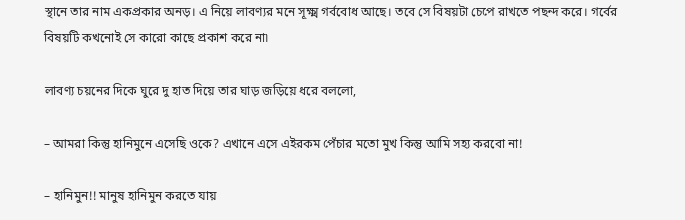স্থানে তার নাম একপ্রকার অনড়। এ নিয়ে লাবণ্যর মনে সূক্ষ্ম গর্ববোধ আছে। তবে সে বিষয়টা চেপে রাখতে পছন্দ করে। গর্বের বিষয়টি কখনোই সে কারো কাছে প্রকাশ করে না৷

লাবণ্য চয়নের দিকে ঘুরে দু হাত দিয়ে তার ঘাড় জড়িয়ে ধরে বললো,

– আমরা কিন্তু হানিমুনে এসেছি ওকে? এখানে এসে এইরকম পেঁচার মতো মুখ কিন্তু আমি সহ্য করবো না!

– হানিমুন!! মানুষ হানিমুন করতে যায়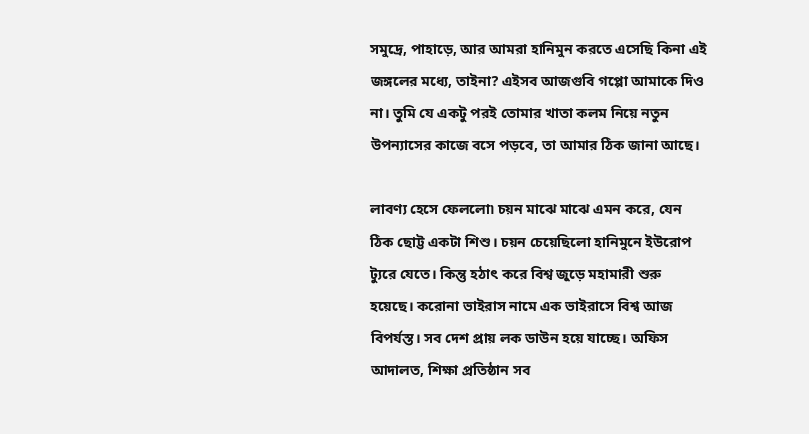সমুদ্রে, পাহাড়ে, আর আমরা হানিমুন করতে এসেছি কিনা এই জঙ্গলের মধ্যে, তাইনা? এইসব আজগুবি গপ্পো আমাকে দিও না। তুমি যে একটু পরই তোমার খাতা কলম নিয়ে নতুন উপন্যাসের কাজে বসে পড়বে, তা আমার ঠিক জানা আছে।

লাবণ্য হেসে ফেললো৷ চয়ন মাঝে মাঝে এমন করে, যেন ঠিক ছোট্ট একটা শিশু। চয়ন চেয়েছিলো হানিমুনে ইউরোপ ট্যুরে যেতে। কিন্তু হঠাৎ করে বিশ্ব জুড়ে মহামারী শুরু হয়েছে। করোনা ভাইরাস নামে এক ভাইরাসে বিশ্ব আজ বিপর্যস্ত। সব দেশ প্রায় লক ডাউন হয়ে যাচ্ছে। অফিস আদালত, শিক্ষা প্রতিষ্ঠান সব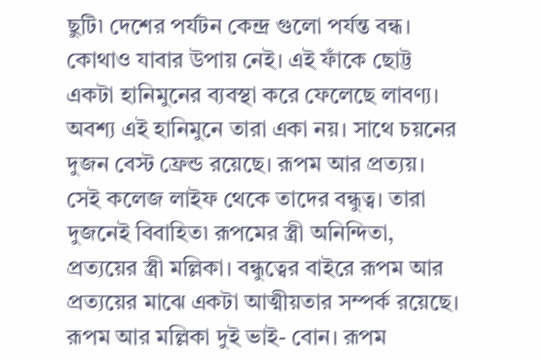ছুটি৷ দেশের পর্যটন কেন্দ্র গুলো পর্যন্ত বন্ধ। কোথাও যাবার উপায় নেই। এই ফাঁকে ছোট্ট একটা হানিমুনের ব্যবস্থা করে ফেলেছে লাবণ্য। অবশ্য এই হানিমুনে তারা একা নয়। সাথে চয়নের দুজন বেস্ট ফ্রেন্ড রয়েছে। রূপম আর প্রত্যয়। সেই কলেজ লাইফ থেকে তাদের বন্ধুত্ব। তারা দুজনেই বিবাহিত৷ রূপমের স্ত্রী অনিন্দিতা, প্রত্যয়ের স্ত্রী মল্লিকা। বন্ধুত্বের বাইরে রূপম আর প্রত্যয়ের মাঝে একটা আত্মীয়তার সম্পর্ক রয়েছে। রূপম আর মল্লিকা দুই ভাই- বোন। রূপম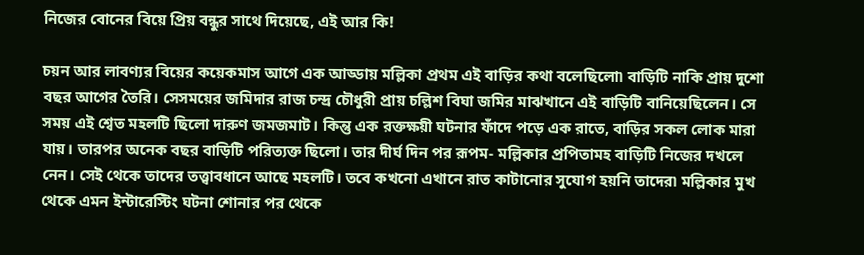নিজের বোনের বিয়ে প্রিয় বন্ধুর সাথে দিয়েছে, এই আর কি!

চয়ন আর লাবণ্যর বিয়ের কয়েকমাস আগে এক আড্ডায় মল্লিকা প্রথম এই বাড়ির কথা বলেছিলো৷ বাড়িটি নাকি প্রায় দুশো বছর আগের তৈরি। সেসময়ের জমিদার রাজ চন্দ্র চৌধুরী প্রায় চল্লিশ বিঘা জমির মাঝখানে এই বাড়িটি বানিয়েছিলেন। সে সময় এই শ্বেত মহলটি ছিলো দারুণ জমজমাট। কিন্তু এক রক্তক্ষয়ী ঘটনার ফাঁদে পড়ে এক রাতে, বাড়ির সকল লোক মারা যায়। তারপর অনেক বছর বাড়িটি পরিত্যক্ত ছিলো। তার দীর্ঘ দিন পর রূপম- মল্লিকার প্রপিতামহ বাড়িটি নিজের দখলে নেন। সেই থেকে তাদের তত্ত্বাবধানে আছে মহলটি। তবে কখনো এখানে রাত কাটানোর সুযোগ হয়নি তাদের৷ মল্লিকার মুখ থেকে এমন ইন্টারেস্টিং ঘটনা শোনার পর থেকে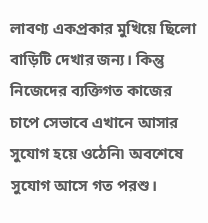লাবণ্য একপ্রকার মুখিয়ে ছিলো বাড়িটি দেখার জন্য। কিন্তু নিজেদের ব্যক্তিগত কাজের চাপে সেভাবে এখানে আসার সুযোগ হয়ে ওঠেনি৷ অবশেষে সুযোগ আসে গত পরশু।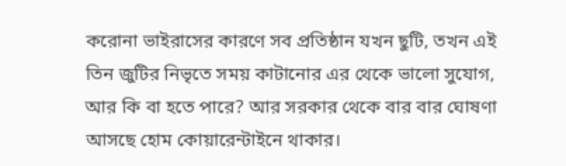করোনা ভাইরাসের কারণে সব প্রতিষ্ঠান যখন ছুটি, তখন এই তিন জুটির নিভৃতে সময় কাটানোর এর থেকে ভালো সুযোগ, আর কি বা হতে পারে? আর সরকার থেকে বার বার ঘোষণা আসছে হোম কোয়ারেন্টাইনে থাকার।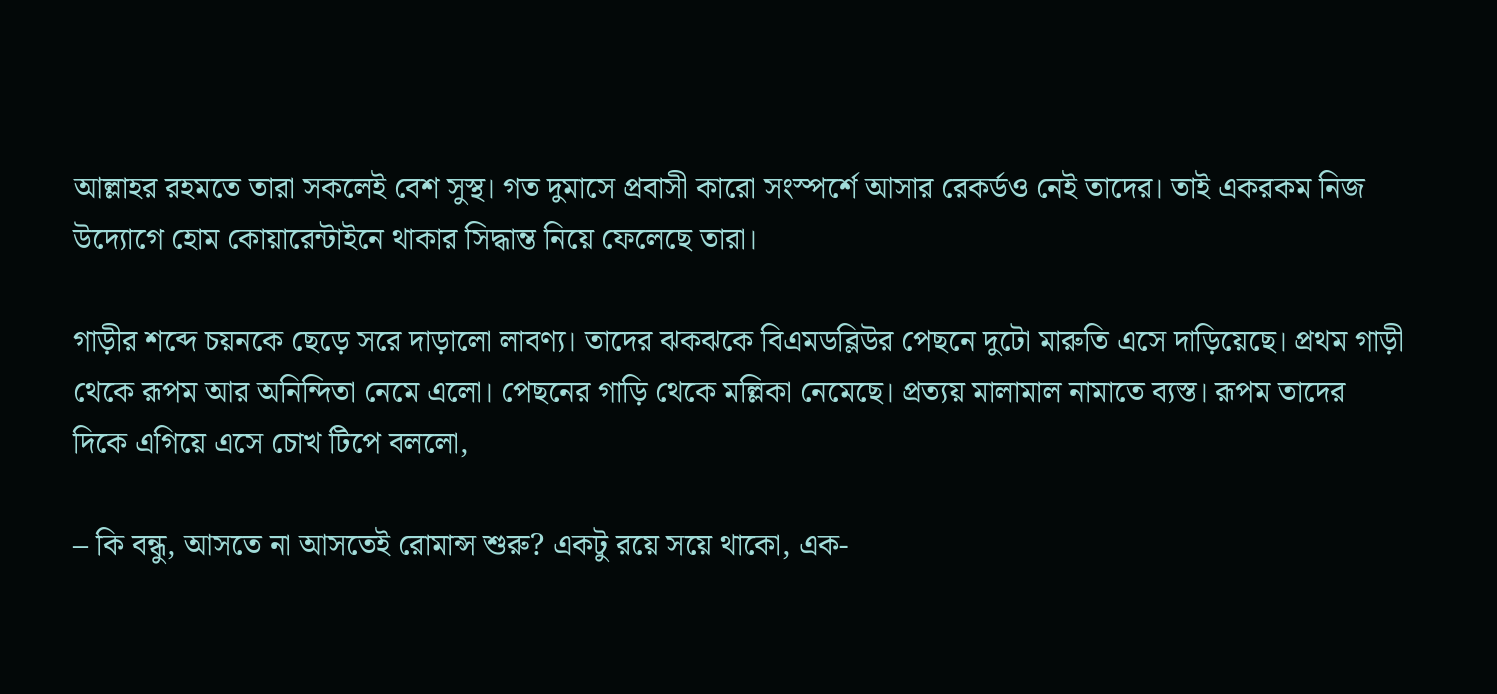আল্লাহর রহমতে তারা সকলেই বেশ সুস্থ। গত দুমাসে প্রবাসী কারো সংস্পর্শে আসার রেকর্ডও নেই তাদের। তাই একরকম নিজ উদ্যোগে হোম কোয়ারেন্টাইনে থাকার সিদ্ধান্ত নিয়ে ফেলেছে তারা।

গাড়ীর শব্দে চয়নকে ছেড়ে সরে দাড়ালো লাবণ্য। তাদের ঝকঝকে বিএমডব্লিউর পেছনে দুটো মারুতি এসে দাড়িয়েছে। প্রথম গাড়ী থেকে রূপম আর অনিন্দিতা নেমে এলো। পেছনের গাড়ি থেকে মল্লিকা নেমেছে। প্রত্যয় মালামাল নামাতে ব্যস্ত। রূপম তাদের দিকে এগিয়ে এসে চোখ টিপে বললো,

– কি বন্ধু, আসতে না আসতেই রোমান্স শুরু? একটু রয়ে সয়ে থাকো, এক-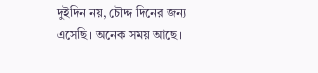দুইদিন নয়, চৌদ্দ দিনের জন্য এসেছি। অনেক সময় আছে।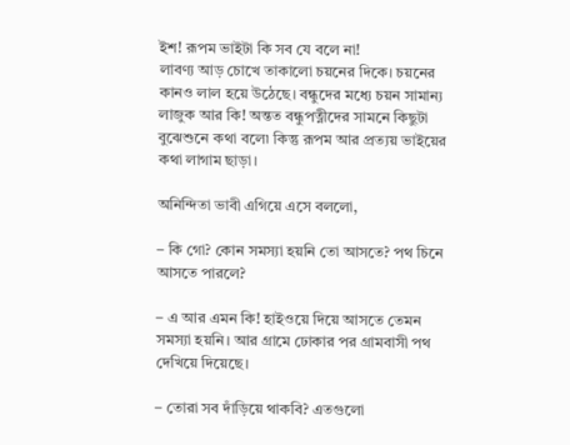ইশ! রূপম ভাইটা কি সব যে বলে না!
লাবণ্য আড় চোখে তাকালো চয়নের দিকে। চয়নের কানও লাল হয়ে উঠেছে। বন্ধুদের মধ্যে চয়ন সামান্য লাজুক আর কি! অন্তত বন্ধুপত্নীদের সামনে কিছুটা বুঝেশুনে কথা বলে৷ কিন্তু রূপম আর প্রত্যয় ভাইয়ের কথা লাগাম ছাড়া।

অনিন্দিতা ভাবী এগিয়ে এসে বললো,

– কি গো? কোন সমস্যা হয়নি তো আসতে? পথ চিনে আসতে পারলে?

– এ আর এমন কি! হাইওয়ে দিয়ে আসতে তেমন সমস্যা হয়নি। আর গ্রামে ঢোকার পর গ্রামবাসী পথ দেখিয়ে দিয়েছে।

– তোরা সব দাঁড়িয়ে থাকবি? এতগুলো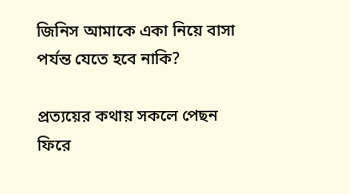জিনিস আমাকে একা নিয়ে বাসা পর্যন্ত যেতে হবে নাকি?

প্রত্যয়ের কথায় সকলে পেছন ফিরে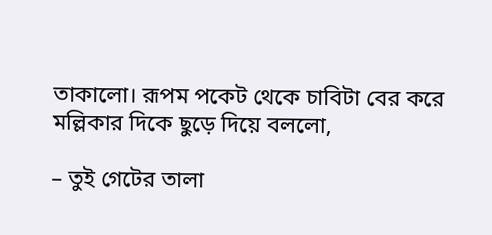তাকালো। রূপম পকেট থেকে চাবিটা বের করে মল্লিকার দিকে ছুড়ে দিয়ে বললো,

– তুই গেটের তালা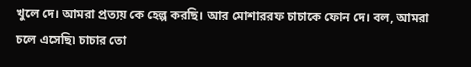খুলে দে। আমরা প্রত্যয় কে হেল্প করছি। আর মোশাররফ চাচাকে ফোন দে। বল, আমরা চলে এসেছি৷ চাচার তো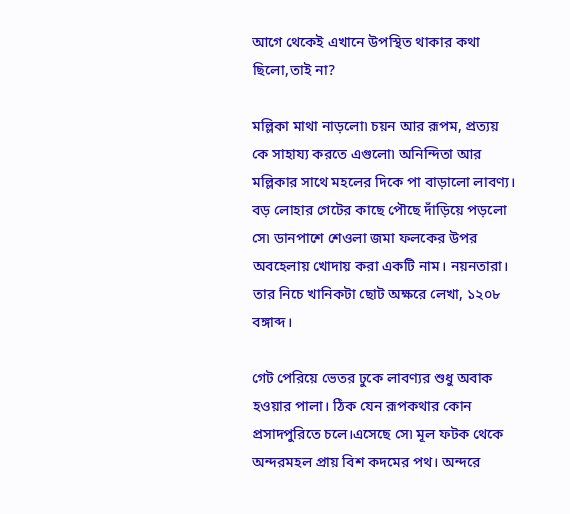আগে থেকেই এখানে উপস্থিত থাকার কথা ছিলো,তাই না?

মল্লিকা মাথা নাড়লো৷ চয়ন আর রূপম, প্রত্যয় কে সাহায্য করতে এগুলো৷ অনিন্দিতা আর মল্লিকার সাথে মহলের দিকে পা বাড়ালো লাবণ্য। বড় লোহার গেটের কাছে পৌছে দাঁড়িয়ে পড়লো সে৷ ডানপাশে শেওলা জমা ফলকের উপর অবহেলায় খোদায় করা একটি নাম। নয়নতারা। তার নিচে খানিকটা ছোট অক্ষরে লেখা, ১২০৮ বঙ্গাব্দ।

গেট পেরিয়ে ভেতর ঢুকে লাবণ্যর শুধু অবাক হওয়ার পালা। ঠিক যেন রূপকথার কোন প্রসাদপুরিতে চলে।এসেছে সে৷ মূল ফটক থেকে অন্দরমহল প্রায় বিশ কদমের পথ। অন্দরে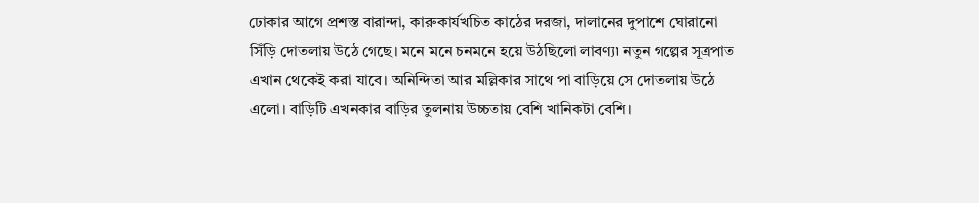ঢোকার আগে প্রশস্ত বারান্দা, কারুকার্যখচিত কাঠের দরজা, দালানের দুপাশে ঘোরানো সিঁড়ি দোতলায় উঠে গেছে। মনে মনে চনমনে হয়ে উঠছিলো লাবণ্য৷ নতুন গল্পের সূত্রপাত এখান থেকেই করা যাবে। অনিন্দিতা আর মল্লিকার সাথে পা বাড়িয়ে সে দোতলায় উঠে এলো। বাড়িটি এখনকার বাড়ির তুলনায় উচ্চতায় বেশি খানিকটা বেশি।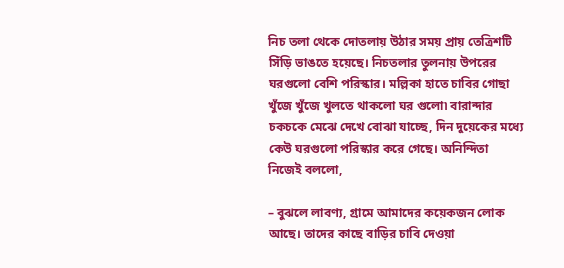নিচ তলা থেকে দোতলায় উঠার সময় প্রায় তেত্রিশটি সিঁড়ি ভাঙতে হয়েছে। নিচতলার তুলনায় উপরের ঘরগুলো বেশি পরিস্কার। মল্লিকা হাতে চাবির গোছা খুঁজে খুঁজে খুলতে থাকলো ঘর গুলো৷ বারান্দার চকচকে মেঝে দেখে বোঝা যাচ্ছে, দিন দুয়েকের মধ্যে কেউ ঘরগুলো পরিস্কার করে গেছে। অনিন্দিতা নিজেই বললো,

– বুঝলে লাবণ্য, গ্রামে আমাদের কয়েকজন লোক আছে। তাদের কাছে বাড়ির চাবি দেওয়া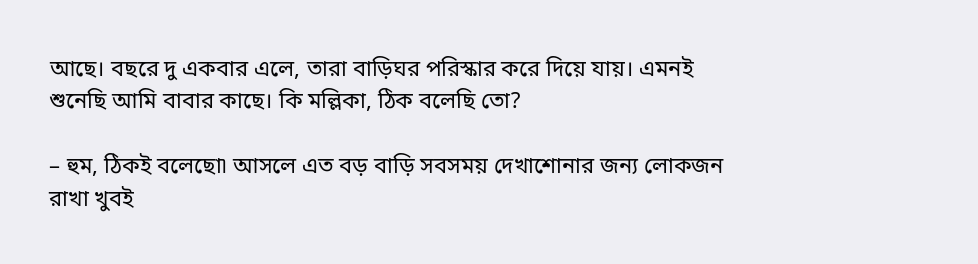আছে। বছরে দু একবার এলে, তারা বাড়িঘর পরিস্কার করে দিয়ে যায়। এমনই শুনেছি আমি বাবার কাছে। কি মল্লিকা, ঠিক বলেছি তো?

– হুম, ঠিকই বলেছো৷ আসলে এত বড় বাড়ি সবসময় দেখাশোনার জন্য লোকজন রাখা খুবই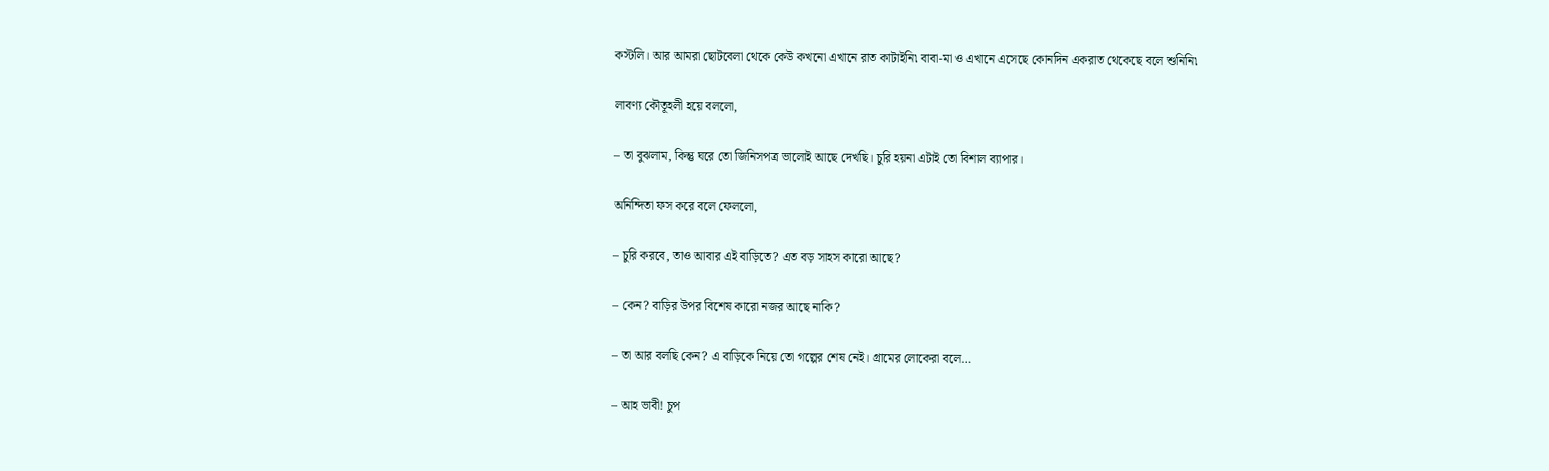কস্টলি। আর আমরা ছোটবেলা থেকে কেউ কখনো এখানে রাত কাটাইনি৷ বাবা-মা ও এখানে এসেছে কোনদিন একরাত থেকেছে বলে শুনিনি৷

লাবণ্য কৌতূহলী হয়ে বললো,

– তা বুঝলাম, কিন্তু ঘরে তো জিনিসপত্র ভালোই আছে দেখছি। চুরি হয়না এটাই তো বিশাল ব্যাপার।

অনিন্দিতা ফস করে বলে ফেললো,

– চুরি করবে, তাও আবার এই বাড়িতে? এত বড় সাহস কারো আছে?

– কেন? বাড়ির উপর বিশেষ কারো নজর আছে নাকি?

– তা আর বলছি কেন? এ বাড়িকে নিয়ে তো গল্পের শেষ নেই। গ্রামের লোকেরা বলে…

– আহ ভাবী! চুপ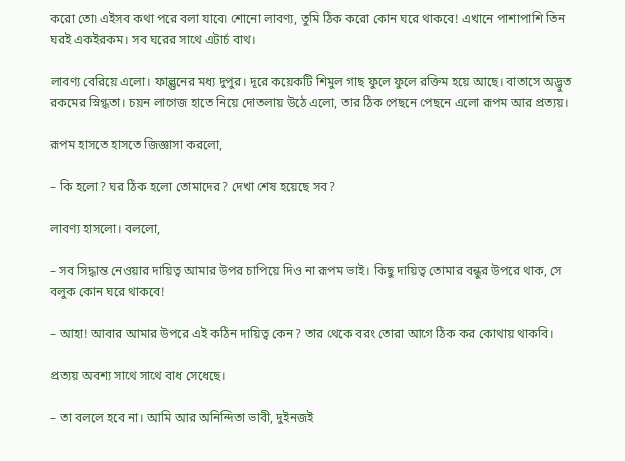করো তো৷ এইসব কথা পরে বলা যাবে৷ শোনো লাবণ্য, তুমি ঠিক করো কোন ঘরে থাকবে! এখানে পাশাপাশি তিন ঘরই একইরকম। সব ঘরের সাথে এটার্চ বাথ।

লাবণ্য বেরিয়ে এলো। ফাল্গুনের মধ্য দুপুর। দূরে কয়েকটি শিমুল গাছ ফুলে ফুলে রক্তিম হয়ে আছে। বাতাসে অদ্ভুত রকমের স্নিগ্ধতা। চয়ন লাগেজ হাতে নিয়ে দোতলায় উঠে এলো, তার ঠিক পেছনে পেছনে এলো রূপম আর প্রত্যয়।

রূপম হাসতে হাসতে জিজ্ঞাসা করলো,

– কি হলো? ঘর ঠিক হলো তোমাদের? দেখা শেষ হয়েছে সব?

লাবণ্য হাসলো। বললো,

– সব সিদ্ধান্ত নেওয়ার দায়িত্ব আমার উপর চাপিয়ে দিও না রূপম ভাই। কিছু দায়িত্ব তোমার বন্ধুর উপরে থাক, সে বলুক কোন ঘরে থাকবে!

– আহা! আবার আমার উপরে এই কঠিন দায়িত্ব কেন? তার থেকে বরং তোরা আগে ঠিক কর কোথায় থাকবি।

প্রত্যয় অবশ্য সাথে সাথে বাধ সেধেছে।

– তা বললে হবে না। আমি আর অনিন্দিতা ভাবী, দুইনজই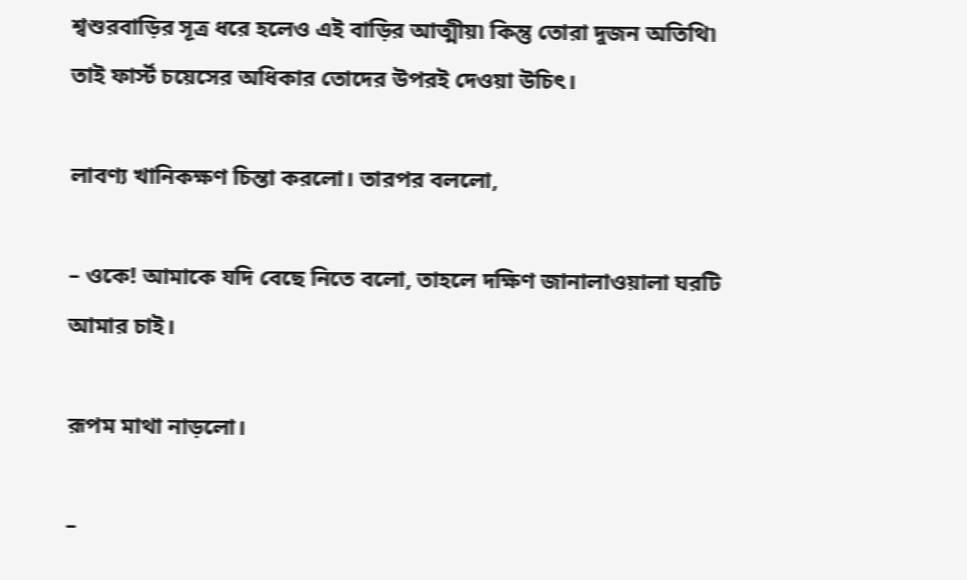শ্বশুরবাড়ির সূত্র ধরে হলেও এই বাড়ির আত্মীয়৷ কিন্তু তোরা দুজন অতিথি৷ তাই ফার্স্ট চয়েসের অধিকার তোদের উপরই দেওয়া উচিৎ।

লাবণ্য খানিকক্ষণ চিন্তা করলো। তারপর বললো,

– ওকে! আমাকে যদি বেছে নিতে বলো, তাহলে দক্ষিণ জানালাওয়ালা ঘরটি আমার চাই।

রূপম মাথা নাড়লো।

–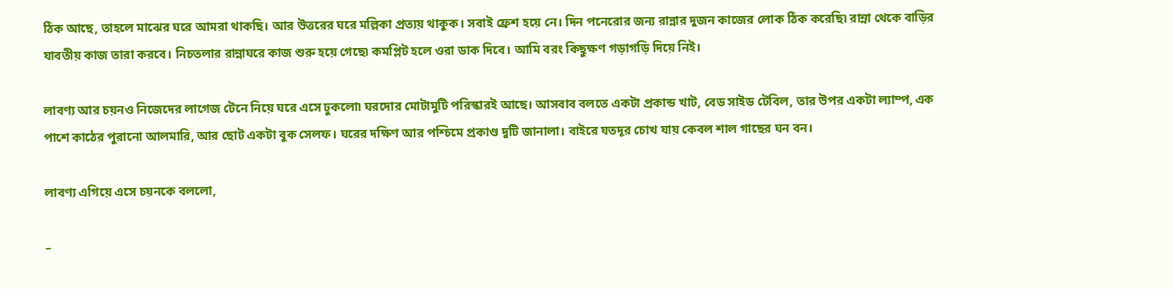ঠিক আছে, তাহলে মাঝের ঘরে আমরা থাকছি। আর উত্তরের ঘরে মল্লিকা প্রত্যয় থাকুক। সবাই ফ্রেশ হয়ে নে। দিন পনেরোর জন্য রান্নার দুজন কাজের লোক ঠিক করেছি৷ রান্না থেকে বাড়ির যাবতীয় কাজ তারা করবে। নিচতলার রান্নাঘরে কাজ শুরু হয়ে গেছে৷ কমপ্লিট হলে ওরা ডাক দিবে। আমি বরং কিছুক্ষণ গড়াগড়ি দিয়ে নিই।

লাবণ্য আর চয়নও নিজেদের লাগেজ টেনে নিয়ে ঘরে এসে ঢুকলো৷ ঘরদোর মোটামুটি পরিস্কারই আছে। আসবাব বলতে একটা প্রকান্ড খাট, বেড সাইড টেবিল, তার উপর একটা ল্যাম্প, এক পাশে কাঠের পুরানো আলমারি, আর ছোট একটা বুক সেলফ। ঘরের দক্ষিণ আর পশ্চিমে প্রকাণ্ড দুটি জানালা। বাইরে যতদূর চোখ যায় কেবল শাল গাছের ঘন বন।

লাবণ্য এগিয়ে এসে চয়নকে বললো,

–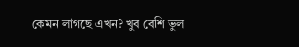কেমন লাগছে এখন? খুব বেশি ভুল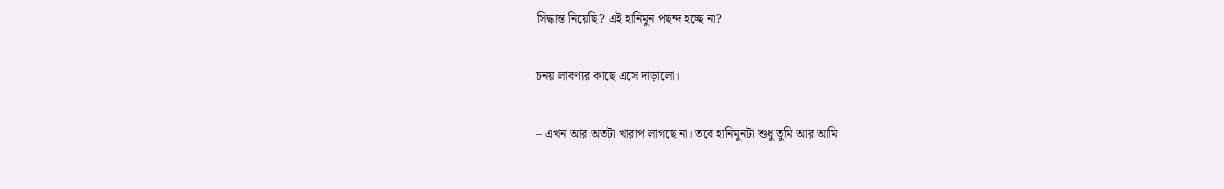সিদ্ধান্ত নিয়েছি? এই হানিমুন পছন্দ হচ্ছে না?

চনয় লাবণ্যর কাছে এসে দাড়ালো।

– এখন আর অতটা খারাপ লাগছে না। তবে হানিমুনটা শুধু তুমি আর আমি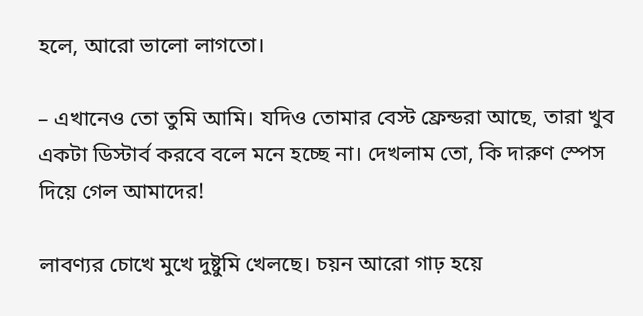হলে, আরো ভালো লাগতো।

– এখানেও তো তুমি আমি। যদিও তোমার বেস্ট ফ্রেন্ডরা আছে, তারা খুব একটা ডিস্টার্ব করবে বলে মনে হচ্ছে না। দেখলাম তো, কি দারুণ স্পেস দিয়ে গেল আমাদের!

লাবণ্যর চোখে মুখে দুষ্টুমি খেলছে। চয়ন আরো গাঢ় হয়ে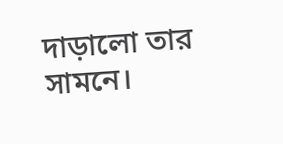দাড়ালো তার সামনে।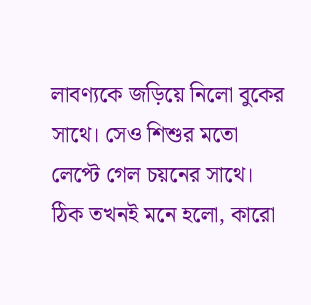লাবণ্যকে জড়িয়ে নিলো বুকের সাথে। সেও শিশুর মতো লেপ্টে গেল চয়নের সাথে। ঠিক তখনই মনে হলো, কারো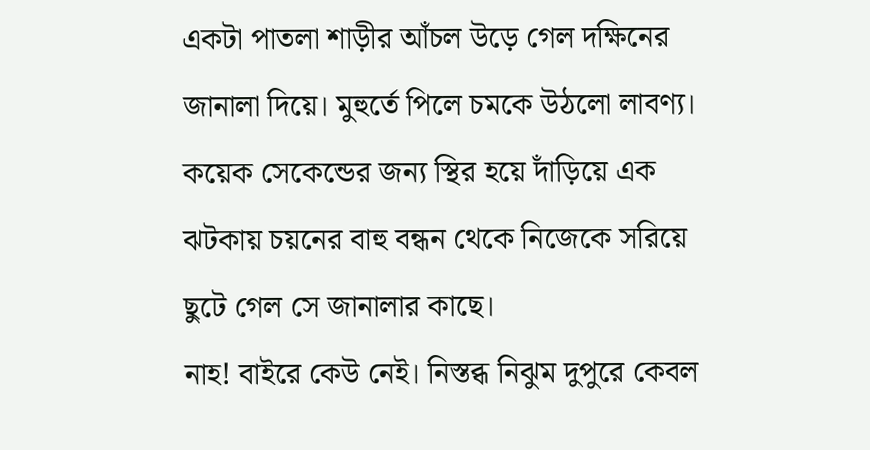একটা পাতলা শাড়ীর আঁচল উড়ে গেল দক্ষিনের জানালা দিয়ে। মুহুর্তে পিলে চমকে উঠলো লাবণ্য। কয়েক সেকেন্ডের জন্য স্থির হয়ে দাঁড়িয়ে এক ঝটকায় চয়নের বাহু বন্ধন থেকে নিজেকে সরিয়ে ছুটে গেল সে জানালার কাছে।
নাহ! বাইরে কেউ নেই। নিস্তব্ধ নিঝুম দুপুরে কেবল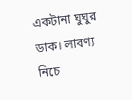একটানা ঘুঘুর ডাক। লাবণ্য নিচে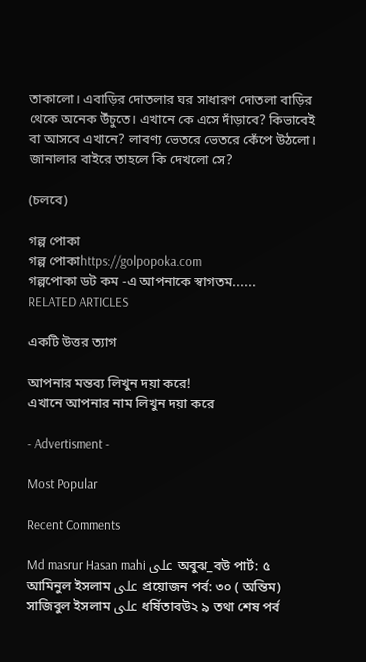তাকালো। এবাড়ির দোতলার ঘর সাধারণ দোতলা বাড়ির থেকে অনেক উঁচুতে। এখানে কে এসে দাঁড়াবে? কিভাবেই বা আসবে এখানে? লাবণ্য ভেতরে ভেতরে কেঁপে উঠলো। জানালার বাইরে তাহলে কি দেখলো সে?

(চলবে)

গল্প পোকা
গল্প পোকাhttps://golpopoka.com
গল্পপোকা ডট কম -এ আপনাকে স্বাগতম......
RELATED ARTICLES

একটি উত্তর ত্যাগ

আপনার মন্তব্য লিখুন দয়া করে!
এখানে আপনার নাম লিখুন দয়া করে

- Advertisment -

Most Popular

Recent Comments

Md masrur Hasan mahi على অবুঝ_বউ পার্ট: ৫
আমিনুল ইসলাম على প্রয়োজন পর্ব: ৩০ ( অন্তিম)
সাজিবুল ইসলাম على ধর্ষিতাবউ২ ৯ তথা শেষ পর্ব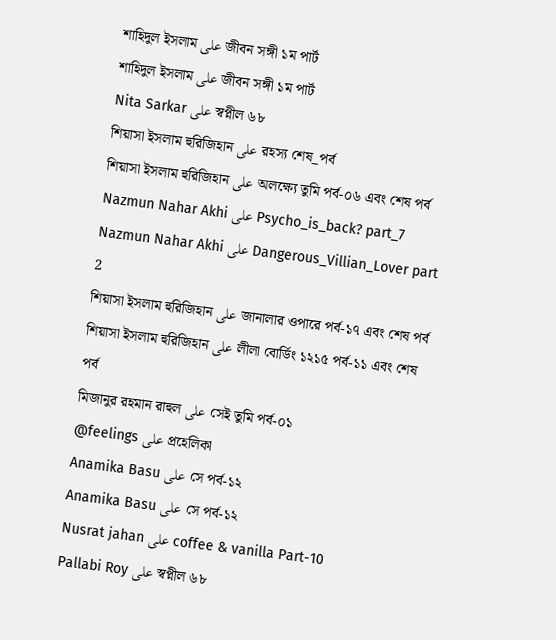শাহিদুল ইসলাম على জীবন সঙ্গী ১ম পার্ট
শাহিদুল ইসলাম على জীবন সঙ্গী ১ম পার্ট
Nita Sarkar على স্বপ্নীল ৬৮
শিয়াসা ইসলাম হুরিজিহান على রহস্য শেষ_পর্ব
শিয়াসা ইসলাম হুরিজিহান على অলক্ষ্যে তুমি পর্ব-০৬ এবং শেষ পর্ব
Nazmun Nahar Akhi على Psycho_is_back? part_7
Nazmun Nahar Akhi على Dangerous_Villian_Lover part 2
শিয়াসা ইসলাম হুরিজিহান على জানালার ওপারে পর্ব-১৭ এবং শেষ পর্ব
শিয়াসা ইসলাম হুরিজিহান على লীলা বোর্ডিং ১২১৫ পর্ব-১১ এবং শেষ পর্ব
মিজানুর রহমান রাহুল على সেই তুমি পর্ব-০১
@feelings على প্রহেলিকা
Anamika Basu على সে পর্ব-১২
Anamika Basu على সে পর্ব-১২
Nusrat jahan على coffee & vanilla Part-10
Pallabi Roy على স্বপ্নীল ৬৮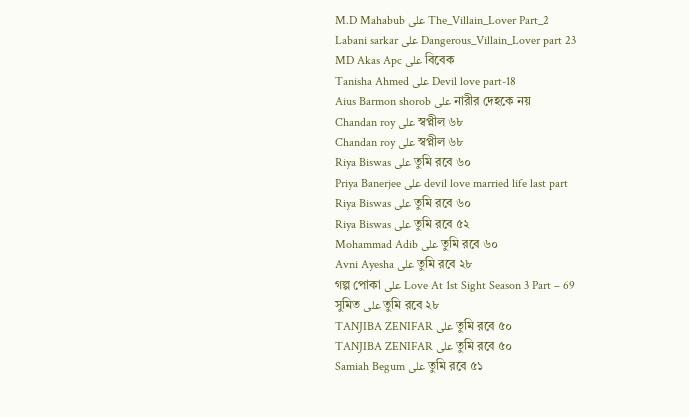M.D Mahabub على The_Villain_Lover Part_2
Labani sarkar على Dangerous_Villain_Lover part 23
MD Akas Apc على বিবেক
Tanisha Ahmed على Devil love part-18
Aius Barmon shorob على নারীর দেহকে নয়
Chandan roy على স্বপ্নীল ৬৮
Chandan roy على স্বপ্নীল ৬৮
Riya Biswas على তুমি রবে ৬০
Priya Banerjee على devil love married life last part
Riya Biswas على তুমি রবে ৬০
Riya Biswas على তুমি রবে ৫২
Mohammad Adib على তুমি রবে ৬০
Avni Ayesha على তুমি রবে ২৮
গল্প পোকা على Love At 1st Sight Season 3 Part – 69
সুমিত على তুমি রবে ২৮
TANJIBA ZENIFAR على তুমি রবে ৫০
TANJIBA ZENIFAR على তুমি রবে ৫০
Samiah Begum على তুমি রবে ৫১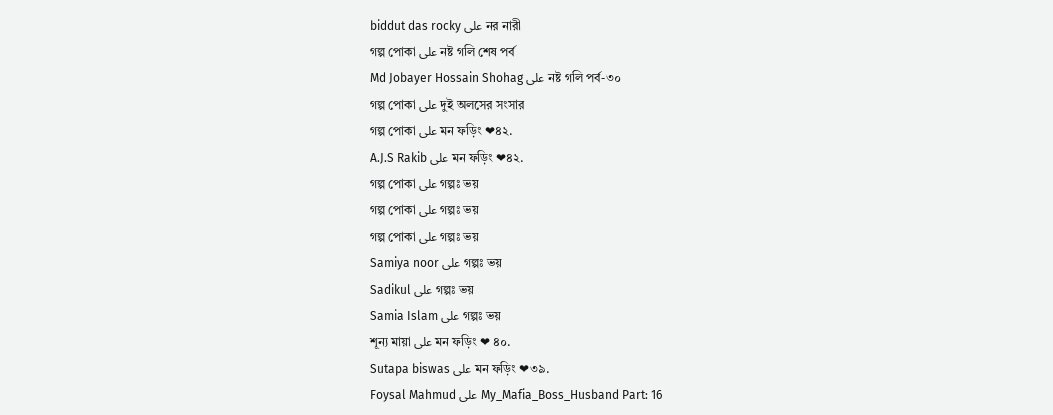biddut das rocky على নর নারী
গল্প পোকা على নষ্ট গলি শেষ পর্ব
Md Jobayer Hossain Shohag على নষ্ট গলি পর্ব-৩০
গল্প পোকা على দুই অলসের সংসার
গল্প পোকা على মন ফড়িং ❤৪২.
A.J.S Rakib على মন ফড়িং ❤৪২.
গল্প পোকা على গল্পঃ ভয়
গল্প পোকা على গল্পঃ ভয়
গল্প পোকা على গল্পঃ ভয়
Samiya noor على গল্পঃ ভয়
Sadikul على গল্পঃ ভয়
Samia Islam على গল্পঃ ভয়
শূন্য মায়া على মন ফড়িং ❤ ৪০.
Sutapa biswas على মন ফড়িং ❤৩৯.
Foysal Mahmud على My_Mafia_Boss_Husband Part: 16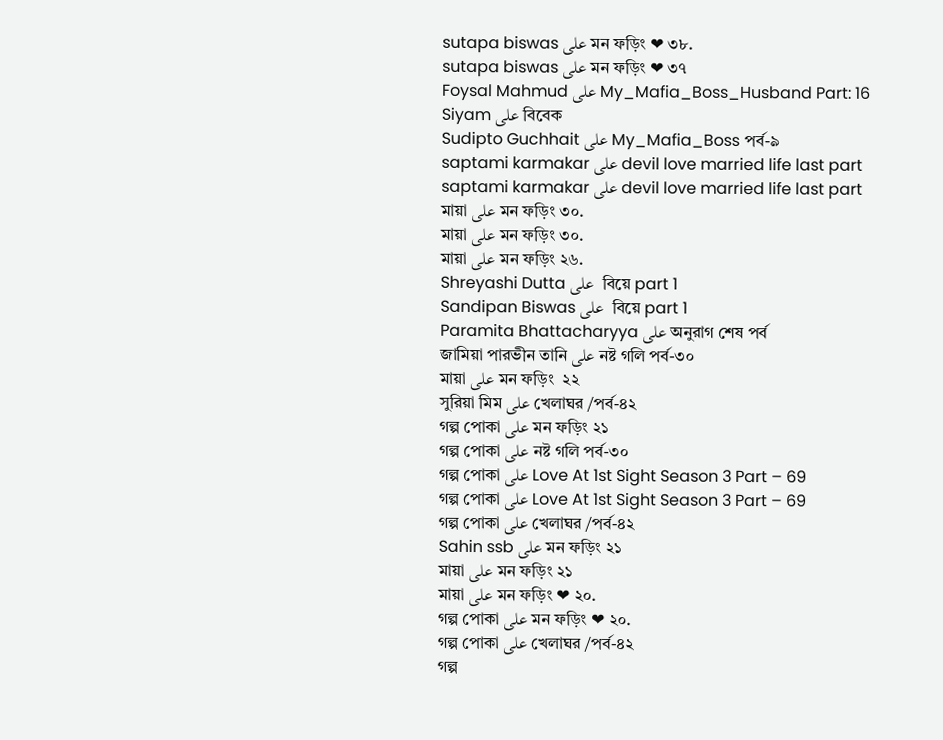sutapa biswas على মন ফড়িং ❤ ৩৮.
sutapa biswas على মন ফড়িং ❤ ৩৭
Foysal Mahmud على My_Mafia_Boss_Husband Part: 16
Siyam على বিবেক
Sudipto Guchhait على My_Mafia_Boss পর্ব-৯
saptami karmakar على devil love married life last part
saptami karmakar على devil love married life last part
মায়া على মন ফড়িং ৩০.
মায়া على মন ফড়িং ৩০.
মায়া على মন ফড়িং ২৬.
Shreyashi Dutta على  বিয়ে part 1
Sandipan Biswas على  বিয়ে part 1
Paramita Bhattacharyya على অনুরাগ শেষ পর্ব
জামিয়া পারভীন তানি على নষ্ট গলি পর্ব-৩০
মায়া على মন ফড়িং  ২২
সুরিয়া মিম على খেলাঘর /পর্ব-৪২
গল্প পোকা على মন ফড়িং ২১
গল্প পোকা على নষ্ট গলি পর্ব-৩০
গল্প পোকা على Love At 1st Sight Season 3 Part – 69
গল্প পোকা على Love At 1st Sight Season 3 Part – 69
গল্প পোকা على খেলাঘর /পর্ব-৪২
Sahin ssb على মন ফড়িং ২১
মায়া على মন ফড়িং ২১
মায়া على মন ফড়িং ❤ ২০.
গল্প পোকা على মন ফড়িং ❤ ২০.
গল্প পোকা على খেলাঘর /পর্ব-৪২
গল্প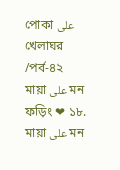পোকা على খেলাঘর /পর্ব-৪২
মায়া على মন ফড়িং ❤ ১৮.
মায়া على মন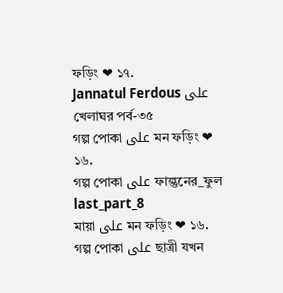ফড়িং ❤ ১৭.
Jannatul Ferdous على খেলাঘর পর্ব-৩৫
গল্প পোকা على মন ফড়িং ❤ ১৬.
গল্প পোকা على ফাল্গুনের_ফুল last_part_8
মায়া على মন ফড়িং ❤ ১৬.
গল্প পোকা على ছাত্রী যখন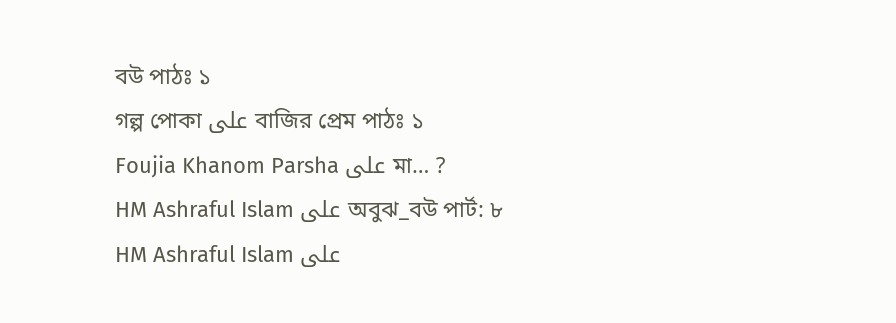বউ পাঠঃ ১
গল্প পোকা على বাজির প্রেম পাঠঃ ১
Foujia Khanom Parsha على মা… ?
HM Ashraful Islam على অবুঝ_বউ পার্ট: ৮
HM Ashraful Islam على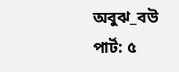অবুঝ_বউ পার্ট: ৫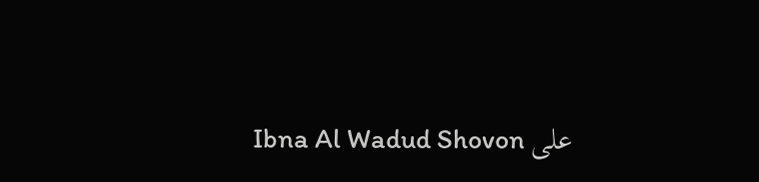Ibna Al Wadud Shovon على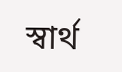স্বার্থ